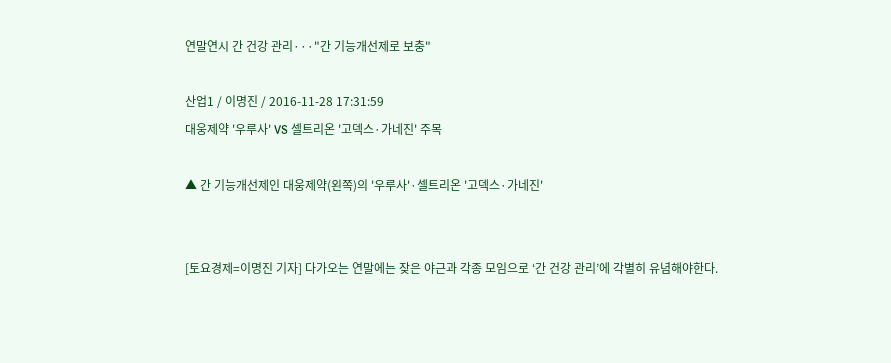연말연시 간 건강 관리···"간 기능개선제로 보충"

산업1 / 이명진 / 2016-11-28 17:31:59
대웅제약 '우루사' VS 셀트리온 '고덱스·가네진' 주목

▲ 간 기능개선제인 대웅제약(왼쪽)의 '우루사'·셀트리온 '고덱스·가네진'


[토요경제=이명진 기자] 다가오는 연말에는 잦은 야근과 각종 모임으로 ‘간 건강 관리’에 각별히 유념해야한다.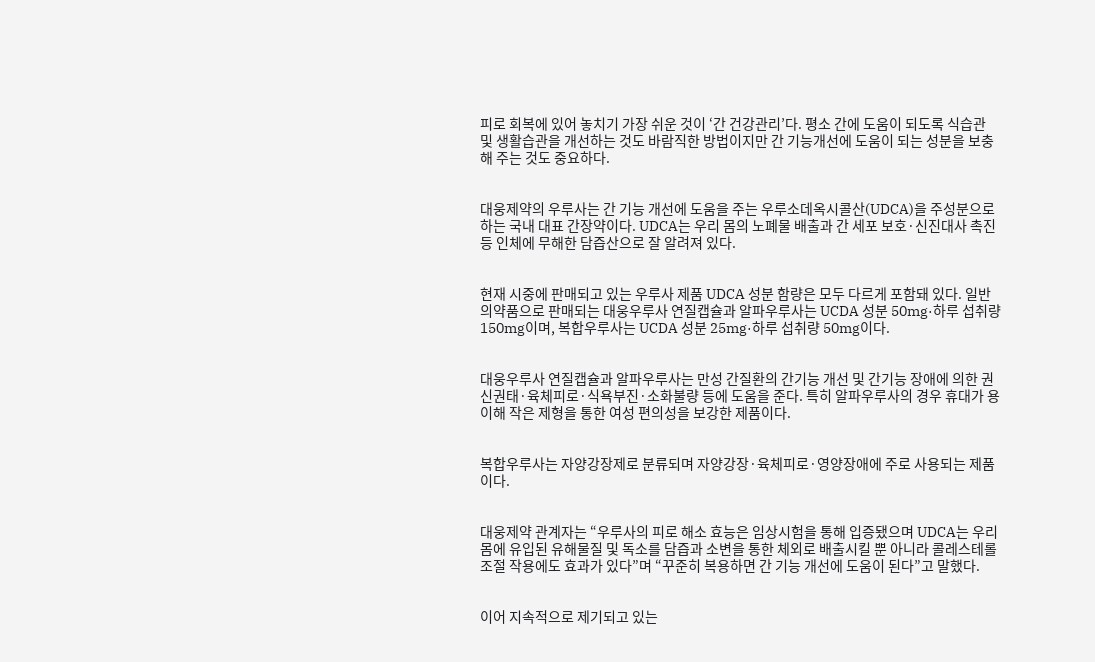피로 회복에 있어 놓치기 가장 쉬운 것이 ‘간 건강관리’다. 평소 간에 도움이 되도록 식습관 및 생활습관을 개선하는 것도 바람직한 방법이지만 간 기능개선에 도움이 되는 성분을 보충해 주는 것도 중요하다.


대웅제약의 우루사는 간 기능 개선에 도움을 주는 우루소데옥시콜산(UDCA)을 주성분으로 하는 국내 대표 간장약이다. UDCA는 우리 몸의 노폐물 배출과 간 세포 보호·신진대사 촉진 등 인체에 무해한 담즙산으로 잘 알려져 있다.


현재 시중에 판매되고 있는 우루사 제품 UDCA 성분 함량은 모두 다르게 포함돼 있다. 일반의약품으로 판매되는 대웅우루사 연질캡슐과 알파우루사는 UCDA 성분 50mg·하루 섭취량 150mg이며, 복합우루사는 UCDA 성분 25mg·하루 섭취량 50mg이다.


대웅우루사 연질캡슐과 알파우루사는 만성 간질환의 간기능 개선 및 간기능 장애에 의한 권신권태·육체피로·식욕부진·소화불량 등에 도움을 준다. 특히 알파우루사의 경우 휴대가 용이해 작은 제형을 통한 여성 편의성을 보강한 제품이다.


복합우루사는 자양강장제로 분류되며 자양강장·육체피로·영양장애에 주로 사용되는 제품이다.


대웅제약 관계자는 “우루사의 피로 해소 효능은 임상시험을 통해 입증됐으며 UDCA는 우리 몸에 유입된 유해물질 및 독소를 담즙과 소변을 통한 체외로 배출시킬 뿐 아니라 콜레스테롤 조절 작용에도 효과가 있다”며 “꾸준히 복용하면 간 기능 개선에 도움이 된다”고 말했다.


이어 지속적으로 제기되고 있는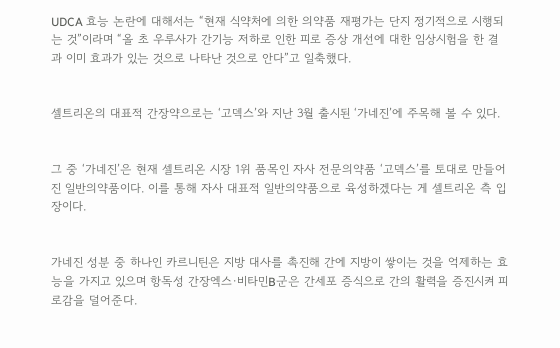UDCA 효능 논란에 대해서는 “현재 식약처에 의한 의약품 재평가는 단지 정기적으로 시행되는 것”이라며 “올 초 우루사가 간기능 저하로 인한 피로 증상 개선에 대한 임상시험을 한 결과 이미 효과가 있는 것으로 나타난 것으로 안다”고 일축했다.


셀트리온의 대표적 간장약으로는 ‘고덱스’와 지난 3월 출시된 ‘가네진’에 주목해 볼 수 있다.


그 중 ‘가네진’은 현재 셀트리온 시장 1위 품목인 자사 전문의약품 ‘고덱스’를 토대로 만들어진 일반의약품이다. 이를 통해 자사 대표적 일반의약품으로 육성하겠다는 게 셀트리온 측 입장이다.


가네진 성분 중 하나인 카르니틴은 지방 대사를 촉진해 간에 지방이 쌓이는 것을 억제하는 효능을 가지고 있으며 항독성 간장엑스·비타민B군은 간세포 증식으로 간의 활력을 증진시켜 피로감을 덜어준다.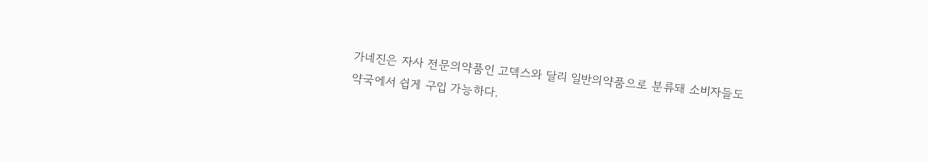가네진은 자사 전문의약품인 고덱스와 달리 일반의약품으로 분류돼 소비자들도 약국에서 쉽게 구입 가능하다.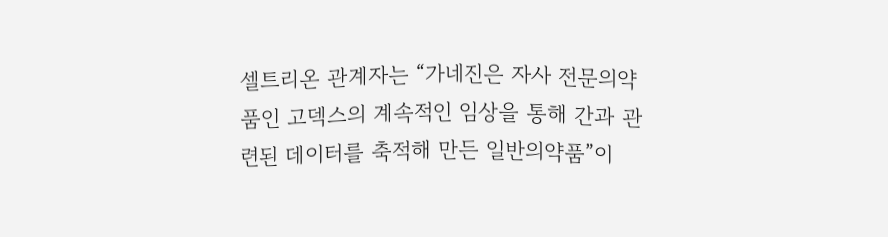셀트리온 관계자는 “가네진은 자사 전문의약품인 고덱스의 계속적인 임상을 통해 간과 관련된 데이터를 축적해 만든 일반의약품”이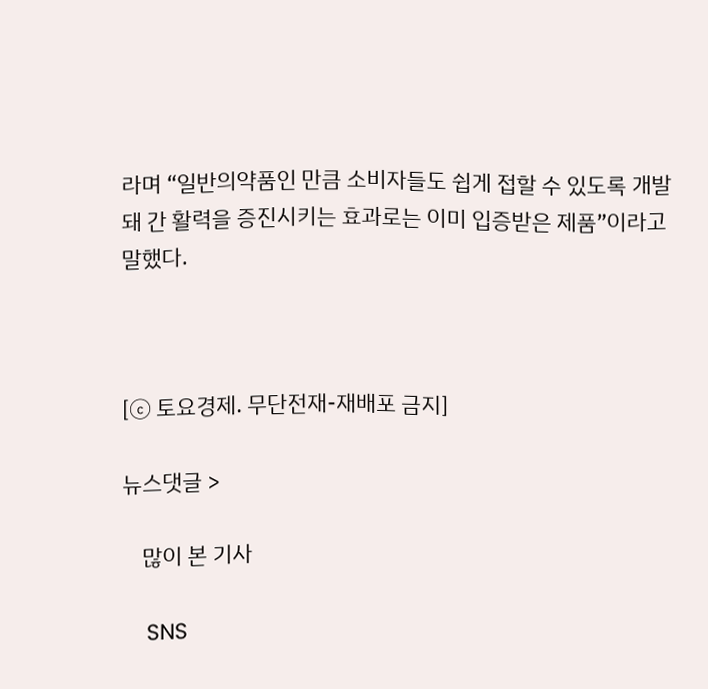라며 “일반의약품인 만큼 소비자들도 쉽게 접할 수 있도록 개발돼 간 활력을 증진시키는 효과로는 이미 입증받은 제품”이라고 말했다.



[ⓒ 토요경제. 무단전재-재배포 금지]

뉴스댓글 >

    많이 본 기사

    SNS